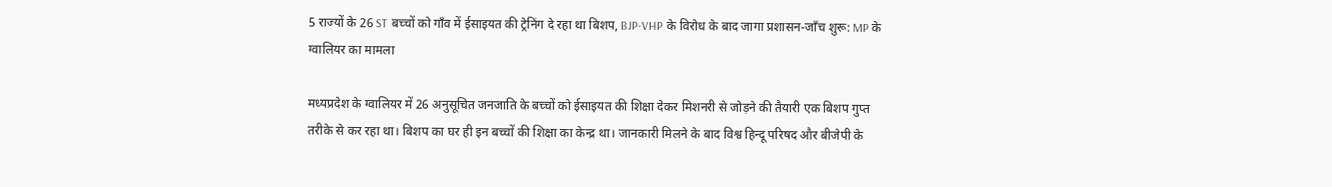5 राज्यों के 26 ST बच्चों को गाँव में ईसाइयत की ट्रेनिंग दे रहा था बिशप, BJP-VHP के विरोध के बाद जागा प्रशासन-जाँच शुरू: MP के ग्वालियर का मामला

मध्यप्रदेश के ग्वालियर में 26 अनुसूचित जनजाति के बच्चों को ईसाइयत की शिक्षा देकर मिशनरी से जोड़ने की तैयारी एक बिशप गुप्त तरीके से कर रहा था। बिशप का घर ही इन बच्चों की शिक्षा का केन्द्र था। जानकारी मिलने के बाद विश्व हिन्दू परिषद और बीजेपी के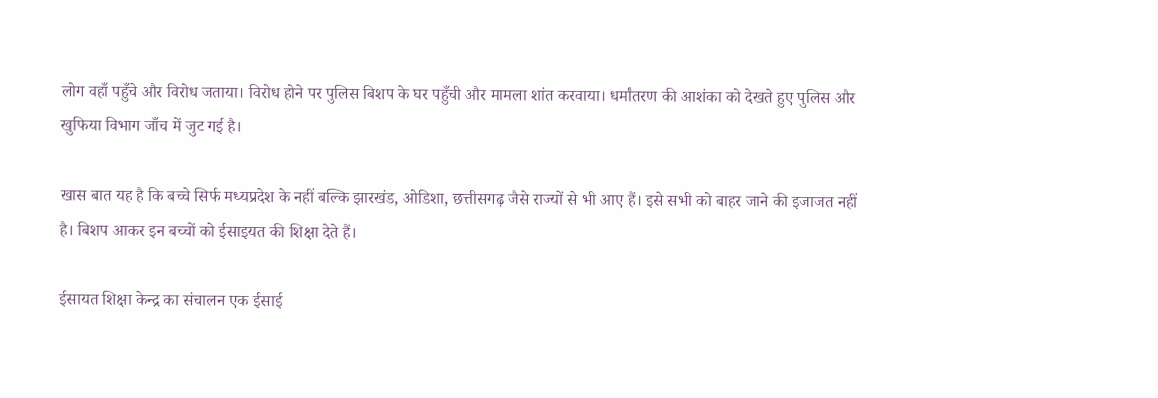लोग वहाँ पहुँचे और विरोध जताया। विरोध होने पर पुलिस बिशप के घर पहुँची और मामला शांत करवाया। धर्मांतरण की आशंका को देखते हुए पुलिस और खुफिया विभाग जाँच में जुट गई है।

खास बात यह है कि बच्चे सिर्फ मध्यप्रदेश के नहीं बल्कि झारखंड, ओडिशा, छत्तीसगढ़ जैसे राज्यों से भी आए हैं। इसे सभी को बाहर जाने की इजाजत नहीं है। बिशप आकर इन बच्चों को ईसाइयत की शिक्षा देते हैं।

ईसायत शिक्षा केन्द्र का संचालन एक ईसाई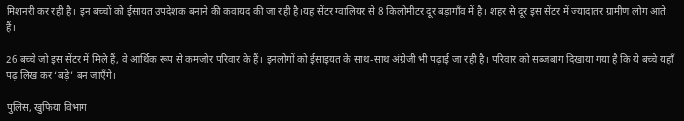मिशनरी कर रही है। इन बच्चों को ईसायत उपदेशक बनाने की कवायद की जा रही है।यह सेंटर ग्वालियर से 8 किलोमीटर दूर बड़ागाँव में है। शहर से दूर इस सेंटर में ज्यादातर ग्रामीण लोग आते हैं।

26 बच्चे जो इस सेंटर में मिले हैं, वे आर्थिक रूप से कमजोर परिवार के हैं। इनलोगों को ईसाइयत के साथ-साथ अंग्रेजी भी पढ़ाई जा रही है। परिवार को सब्जबाग दिखाया गया है कि ये बच्चे यहाँ पढ़ लिख कर ‘बड़े’ बन जाएँगे।

पुलिस, खुफिया विभाग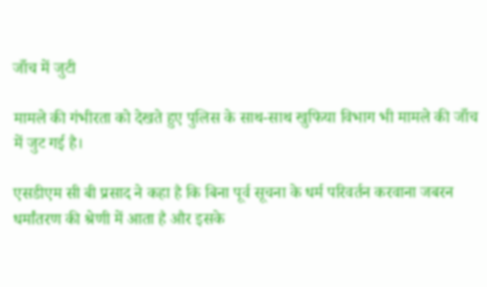जाँच में जुटी

मामले की गंभीरता को देखते हुए पुलिस के साथ-साथ खुफिया विभाग भी मामले की जाँच में जुट गई है।

एसडीएम सी बी प्रसाद ने कहा है कि बिना पूर्व सूचना के धर्म परिवर्तन करवाना जबरन धर्मांतरण की श्रेणी में आता है और इसके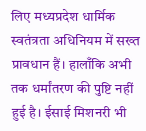लिए मध्यप्रदेश धार्मिक स्वतंत्रता अधिनियम में सख्त प्रावधान हैं। हालाँकि अभी तक धर्मांतरण की पुष्टि नहीं हुई है। ईसाई मिशनरी भी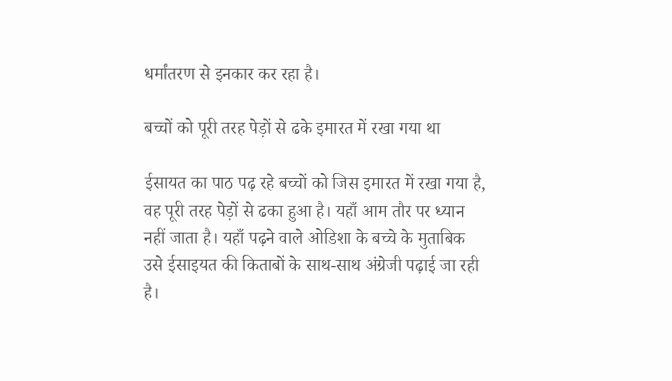धर्मांतरण से इनकार कर रहा है।

बच्चों को पूरी तरह पेड़ों से ढके इमारत में रखा गया था

ईसायत का पाठ पढ़ रहे बच्चों को जिस इमारत में रखा गया है, वह पूरी तरह पेड़ों से ढका हुआ है। यहाँ आम तौर पर ध्यान नहीं जाता है। यहाँ पढ़ने वाले ओडिशा के बच्चे के मुताबिक उसे ईसाइयत की किताबों के साथ-साथ अंग्रेजी पढ़ाई जा रही है।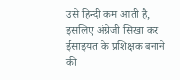उसे हिन्दी कम आती है, इसलिए अंग्रेजी सिखा कर ईसाइयत के प्रशिक्षक बनाने की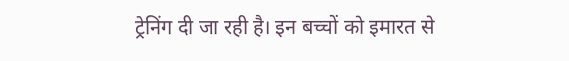ट्रेनिंग दी जा रही है। इन बच्चों को इमारत से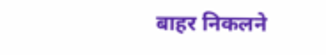बाहर निकलने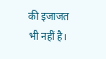की इजाजत भी नहीं है।